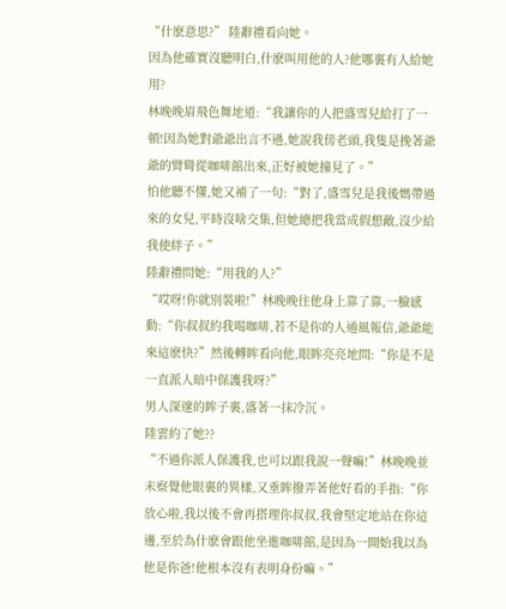“什麽意思?” 陸辭禮看向她。
因為他確實沒聽明白,什麽叫用他的人?他哪裏有人給她用?
林晚晚眉飛色舞地道:“我讓你的人把盛雪兒給打了一頓!因為她對爺爺出言不遜,她說我傍老頭,我隻是挽著爺爺的臂彎從咖啡館出來,正好被她撞見了。”
怕他聽不懂,她又補了一句:“對了,盛雪兒是我後媽帶過來的女兒,平時沒啥交集,但她總把我當成假想敵,沒少給我使絆子。”
陸辭禮問她:“用我的人?”
“哎呀!你就別裝啦!”林晚晚往他身上靠了靠,一臉感動:“你叔叔約我喝咖啡,若不是你的人通風報信,爺爺能來這麽快?”然後轉眸看向他,眼眸亮亮地問:“你是不是一直派人暗中保護我呀?”
男人深邃的眸子裏,盛著一抹冷沉。
陸雲約了她??
“不過你派人保護我,也可以跟我說一聲嘛!”林晚晚並未察覺他眼裏的異樣,又垂眸撥弄著他好看的手指:“你放心啦,我以後不會再搭理你叔叔,我會堅定地站在你這邊,至於為什麽會跟他坐進咖啡館,是因為一開始我以為他是你爸!他根本沒有表明身份嘛。”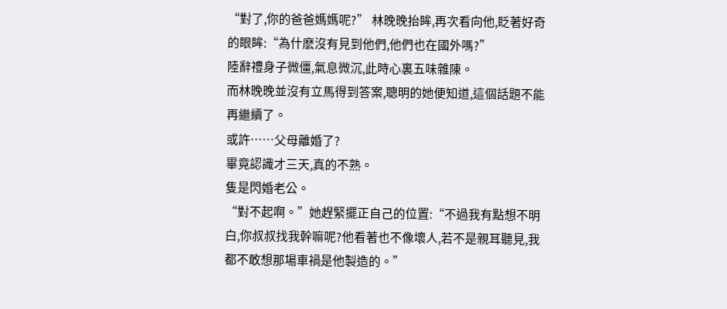“對了,你的爸爸媽媽呢?” 林晚晚抬眸,再次看向他,眨著好奇的眼眸:“為什麽沒有見到他們,他們也在國外嗎?”
陸辭禮身子微僵,氣息微沉,此時心裏五味雜陳。
而林晚晚並沒有立馬得到答案,聰明的她便知道,這個話題不能再繼續了。
或許……父母離婚了?
畢竟認識才三天,真的不熟。
隻是閃婚老公。
“對不起啊。”她趕緊擺正自己的位置:“不過我有點想不明白,你叔叔找我幹嘛呢?他看著也不像壞人,若不是親耳聽見,我都不敢想那場車禍是他製造的。”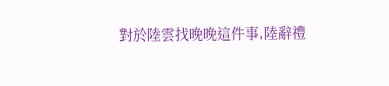對於陸雲找晚晚這件事,陸辭禮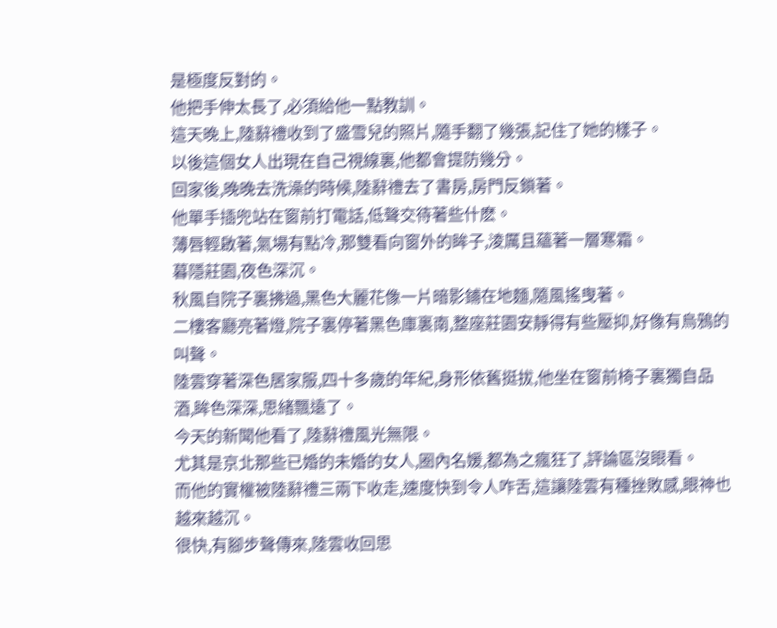是極度反對的。
他把手伸太長了,必須給他一點教訓。
這天晚上,陸辭禮收到了盛雪兒的照片,隨手翻了幾張,記住了她的樣子。
以後這個女人出現在自己視線裏,他都會提防幾分。
回家後,晚晚去洗澡的時候,陸辭禮去了書房,房門反鎖著。
他單手插兜站在窗前打電話,低聲交待著些什麽。
薄唇輕啟著,氣場有點冷,那雙看向窗外的眸子,淩厲且蘊著一層寒霜。
暮隱莊園,夜色深沉。
秋風自院子裏拂過,黑色大麗花像一片暗影鋪在地麵,隨風搖曳著。
二樓客廳亮著燈,院子裏停著黑色庫裏南,整座莊園安靜得有些壓抑,好像有烏鴉的叫聲。
陸雲穿著深色居家服,四十多歲的年紀,身形依舊挺拔,他坐在窗前椅子裏獨自品酒,眸色深深,思緒飄遠了。
今天的新聞他看了,陸辭禮風光無限。
尤其是京北那些已婚的未婚的女人,圈內名媛,都為之瘋狂了,評論區沒眼看。
而他的實權被陸辭禮三兩下收走,速度快到令人咋舌,這讓陸雲有種挫敗感,眼神也越來越沉。
很快,有腳步聲傳來,陸雲收回思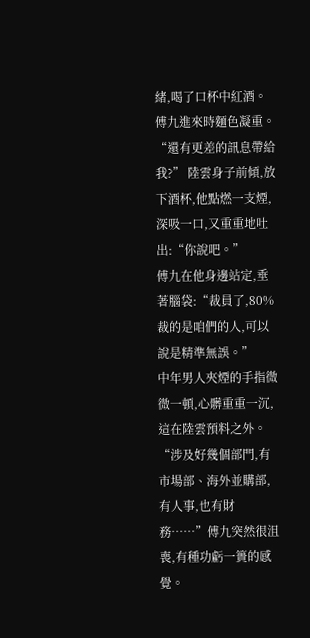緒,喝了口杯中紅酒。
傅九進來時麵色凝重。
“還有更差的訊息帶給我?” 陸雲身子前傾,放下酒杯,他點燃一支煙,深吸一口,又重重地吐出:“你說吧。”
傅九在他身邊站定,垂著腦袋:“裁員了,80%裁的是咱們的人,可以說是精準無誤。”
中年男人夾煙的手指微微一頓,心髒重重一沉,這在陸雲預料之外。
“涉及好幾個部門,有市場部、海外並購部,有人事,也有財務……”傅九突然很沮喪,有種功虧一簣的感覺。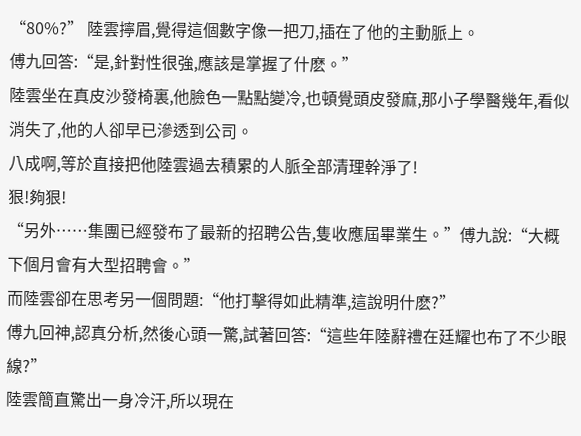“80%?” 陸雲擰眉,覺得這個數字像一把刀,插在了他的主動脈上。
傅九回答:“是,針對性很強,應該是掌握了什麽。”
陸雲坐在真皮沙發椅裏,他臉色一點點變冷,也頓覺頭皮發麻,那小子學醫幾年,看似消失了,他的人卻早已滲透到公司。
八成啊,等於直接把他陸雲過去積累的人脈全部清理幹淨了!
狠!夠狠!
“另外……集團已經發布了最新的招聘公告,隻收應屆畢業生。”傅九說:“大概下個月會有大型招聘會。”
而陸雲卻在思考另一個問題:“他打擊得如此精準,這說明什麽?”
傅九回神,認真分析,然後心頭一驚,試著回答:“這些年陸辭禮在廷耀也布了不少眼線?”
陸雲簡直驚出一身冷汗,所以現在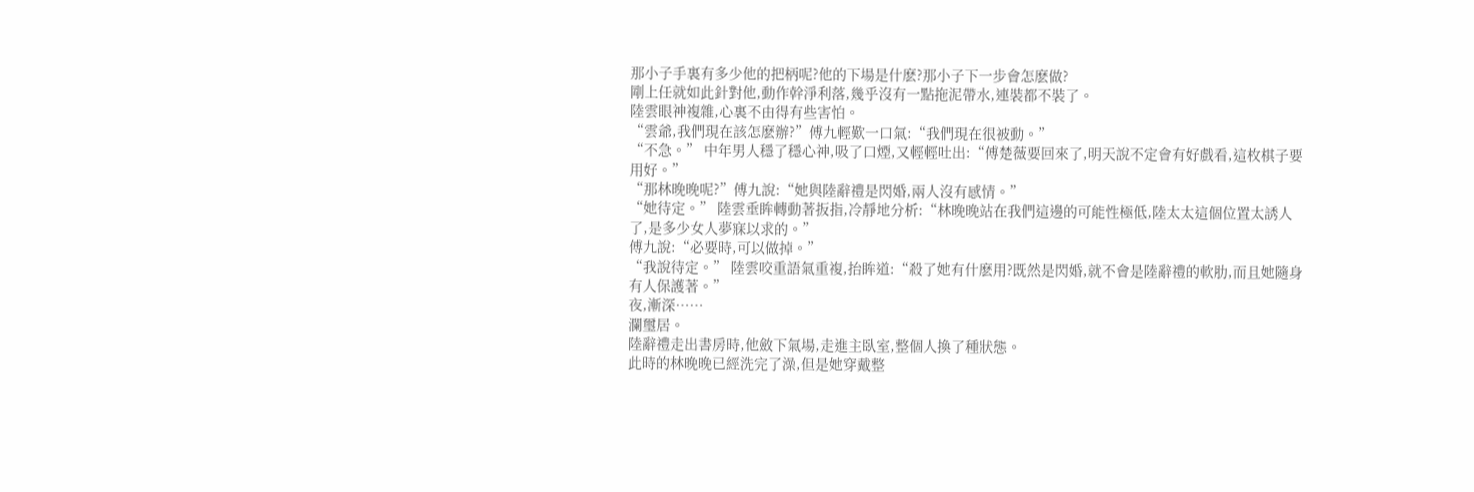那小子手裏有多少他的把柄呢?他的下場是什麽?那小子下一步會怎麽做?
剛上任就如此針對他,動作幹淨利落,幾乎沒有一點拖泥帶水,連裝都不裝了。
陸雲眼神複雜,心裏不由得有些害怕。
“雲爺,我們現在該怎麽辦?”傅九輕歎一口氣:“我們現在很被動。”
“不急。” 中年男人穩了穩心神,吸了口煙,又輕輕吐出:“傅楚薇要回來了,明天說不定會有好戲看,這枚棋子要用好。”
“那林晚晚呢?”傅九說:“她與陸辭禮是閃婚,兩人沒有感情。”
“她待定。” 陸雲垂眸轉動著扳指,冷靜地分析:“林晚晚站在我們這邊的可能性極低,陸太太這個位置太誘人了,是多少女人夢寐以求的。”
傅九說:“必要時,可以做掉。”
“我說待定。” 陸雲咬重語氣重複,抬眸道:“殺了她有什麽用?既然是閃婚,就不會是陸辭禮的軟肋,而且她隨身有人保護著。”
夜,漸深……
瀾璽居。
陸辭禮走出書房時,他斂下氣場,走進主臥室,整個人換了種狀態。
此時的林晚晚已經洗完了澡,但是她穿戴整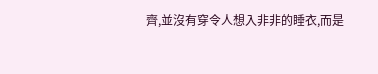齊,並沒有穿令人想入非非的睡衣,而是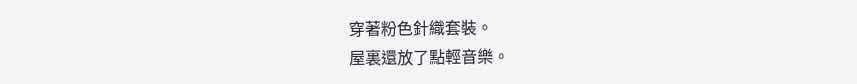穿著粉色針織套裝。
屋裏還放了點輕音樂。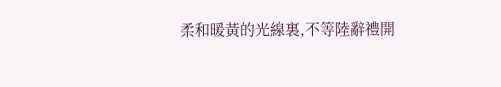柔和暖黃的光線裏,不等陸辭禮開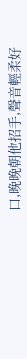口,晚晚朝他招手,聲音輕柔好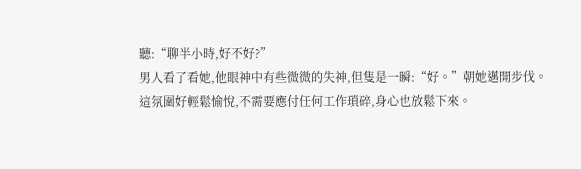聽:“聊半小時,好不好?”
男人看了看她,他眼神中有些微微的失神,但隻是一瞬:“好。”朝她邁開步伐。
這氛圍好輕鬆愉悅,不需要應付任何工作瑣碎,身心也放鬆下來。